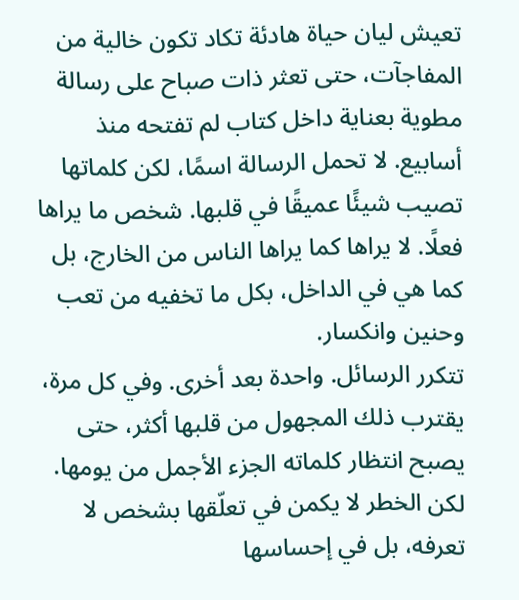تعيش ليان حياة هادئة تكاد تكون خالية من المفاجآت، حتى تعثر ذات صباح على رسالة مطوية بعناية داخل كتاب لم تفتحه منذ أسابيع. لا تحمل الرسالة اسمًا، لكن كلماتها تصيب شيئًا عميقًا في قلبها. شخص ما يراها فعلًا. لا يراها كما يراها الناس من الخارج، بل كما هي في الداخل، بكل ما تخفيه من تعب وحنين وانكسار.
تتكرر الرسائل. واحدة بعد أخرى. وفي كل مرة، يقترب ذلك المجهول من قلبها أكثر، حتى يصبح انتظار كلماته الجزء الأجمل من يومها. لكن الخطر لا يكمن في تعلّقها بشخص لا تعرفه، بل في إحساسها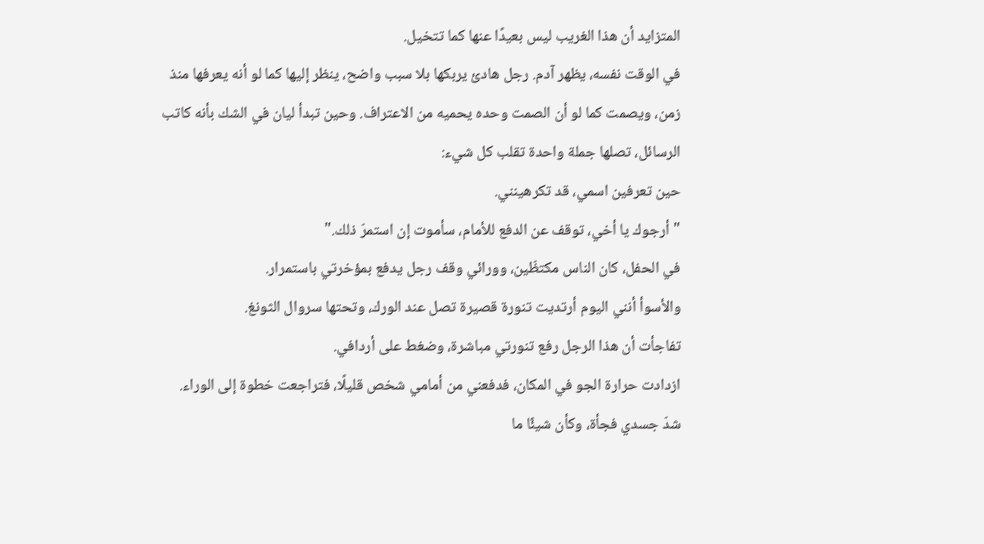المتزايد أن هذا الغريب ليس بعيدًا عنها كما تتخيل.
في الوقت نفسه، يظهر آدم. رجل هادئ يربكها بلا سبب واضح، ينظر إليها كما لو أنه يعرفها منذ زمن، ويصمت كما لو أن الصمت وحده يحميه من الاعتراف. وحين تبدأ ليان في الشك بأنه كاتب الرسائل، تصلها جملة واحدة تقلب كل شيء:
حين تعرفين اسمي، قد تكرهينني.
" أرجوك يا أخي، توقف عن الدفع للأمام، سأموت إن استمرّ ذلك."
في الحفل، كان الناس مكتظّين، وورائي وقف رجل يدفع بمؤخرتي باستمرار.
والأسوأ أنني اليوم أرتديت تنورة قصيرة تصل عند الورك، وتحتها سروال الثونغ.
تفاجأت أن هذا الرجل رفع تنورتي مباشرة، وضغط على أردافي.
ازدادت حرارة الجو في المكان، فدفعني من أمامي شخص قليلًا، فتراجعت خطوة إلى الوراء.
شدّ جسدي فجأة، وكأن شيئًا ما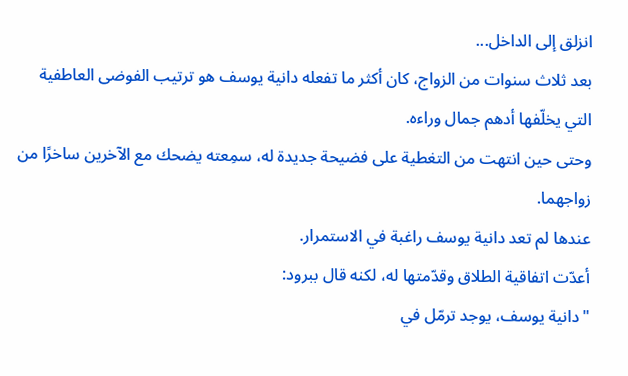انزلق إلى الداخل...
بعد ثلاث سنوات من الزواج، كان أكثر ما تفعله دانية يوسف هو ترتيب الفوضى العاطفية التي يخلّفها أدهم جمال وراءه.
وحتى حين انتهت من التغطية على فضيحة جديدة له، سمِعته يضحك مع الآخرين ساخرًا من زواجهما.
عندها لم تعد دانية يوسف راغبة في الاستمرار.
أعدّت اتفاقية الطلاق وقدّمتها له، لكنه قال ببرود:
"دانية يوسف، يوجد ترمّل في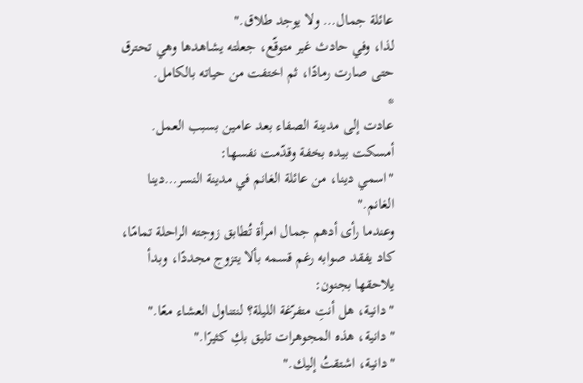عائلة جمال… ولا يوجد طلاق."
لذا، وفي حادث غير متوقّع، جعلته يشاهدها وهي تحترق حتى صارت رمادًا، ثم اختفت من حياته بالكامل.
*
عادت إلى مدينة الصفاء بعد عامين بسبب العمل. أمسكت بيده بخفة وقدّمت نفسها:
"اسمي دينا، من عائلة الغانم في مدينة النسر…دينا الغانم."
وعندما رأى أدهم جمال امرأة تُطابق زوجته الراحلة تمامًا، كاد يفقد صوابه رغم قسمه بألا يتزوج مجددًا، وبدأ يلاحقها بجنون:
"دانية، هل أنتِ متفرّغة الليلة؟ لنتناول العشاء معًا."
"دانية، هذه المجوهرات تليق بكِ كثيرًا."
"دانية، اشتقتُ إليك."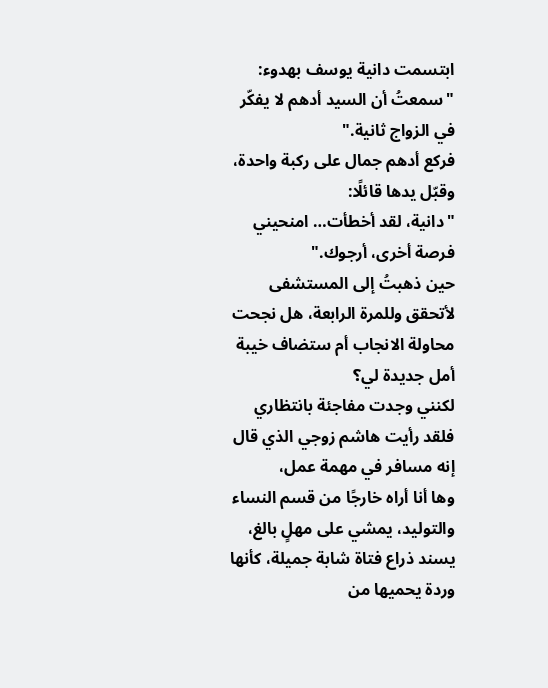ابتسمت دانية يوسف بهدوء: "سمعتُ أن السيد أدهم لا يفكّر في الزواج ثانية."
فركع أدهم جمال على ركبة واحدة، وقبّل يدها قائلًا:
"دانية، لقد أخطأت… امنحيني فرصة أخرى، أرجوك."
حين ذهبتُ إلى المستشفى لأتحقق وللمرة الرابعة، هل نجحت محاولة الانجاب أم ستضاف خيبة أمل جديدة لي؟
لكنني وجدت مفاجئة بانتظاري فلقد رأيت هاشم زوجي الذي قال إنه مسافر في مهمة عمل،
وها أنا أراه خارجًا من قسم النساء والتوليد، يمشي على مهلٍ بالغ، يسند ذراع فتاة شابة جميلة، كأنها وردة يحميها من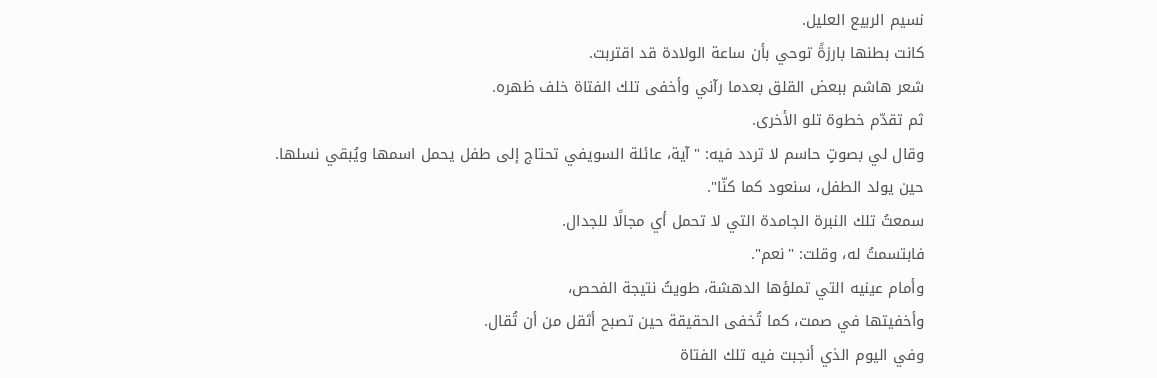نسيم الربيع العليل.
كانت بطنها بارزةً توحي بأن ساعة الولادة قد اقتربت.
شعر هاشم ببعض القلق بعدما رآني وأخفى تلك الفتاة خلف ظهره.
ثم تقدّم خطوة تلو الأخرى.
وقال لي بصوتٍ حاسم لا تردد فيه: "آية، عائلة السويفي تحتاج إلى طفل يحمل اسمها ويُبقي نسلها.
حين يولد الطفل، سنعود كما كنّا".
سمعتُ تلك النبرة الجامدة التي لا تحمل أي مجالًا للجدال.
فابتسمتُ له، وقلت: "نعم".
وأمام عينيه التي تملؤها الدهشة، طويتُ نتيجة الفحص،
وأخفيتها في صمت، كما تُخفى الحقيقة حين تصبح أثقل من أن تُقال.
وفي اليوم الذي أنجبت فيه تلك الفتاة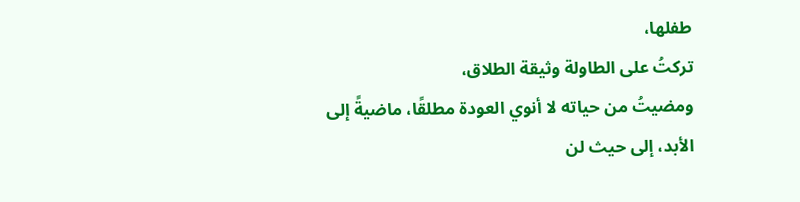طفلها،
تركتُ على الطاولة وثيقة الطلاق،
ومضيتُ من حياته لا أنوي العودة مطلقًا، ماضيةً إلى الأبد، إلى حيث لن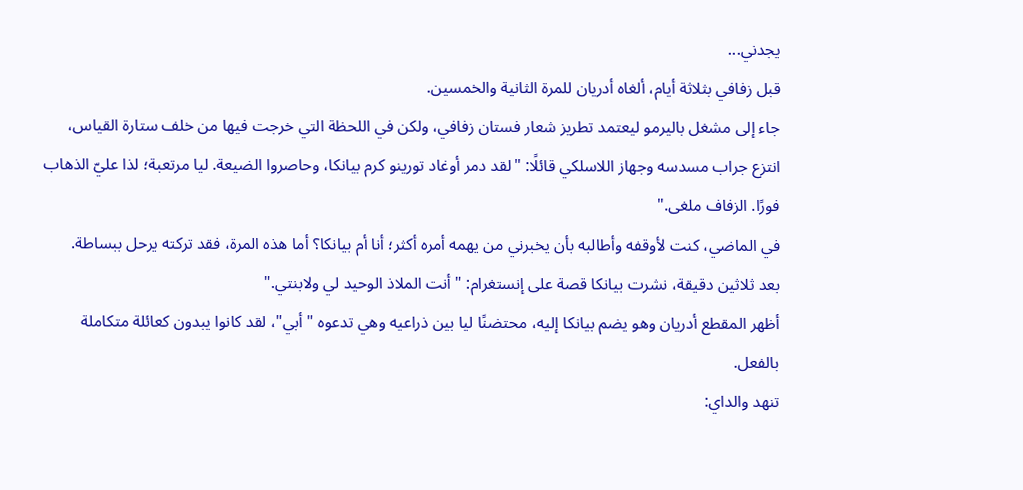يجدني...
قبل زفافي بثلاثة أيام، ألغاه أدريان للمرة الثانية والخمسين.
جاء إلى مشغل باليرمو ليعتمد تطريز شعار فستان زفافي، ولكن في اللحظة التي خرجت فيها من خلف ستارة القياس، انتزع جراب مسدسه وجهاز اللاسلكي قائلًا: "لقد دمر أوغاد تورينو كرم بيانكا، وحاصروا الضيعة. ليا مرتعبة؛ لذا عليّ الذهاب فورًا. الزفاف ملغى."
في الماضي، كنت لأوقفه وأطالبه بأن يخبرني من يهمه أمره أكثر؛ أنا أم بيانكا؟ أما هذه المرة، فقد تركته يرحل ببساطة.
بعد ثلاثين دقيقة، نشرت بيانكا قصة على إنستغرام: "أنت الملاذ الوحيد لي ولابنتي."
أظهر المقطع أدريان وهو يضم بيانكا إليه، محتضنًا ليا بين ذراعيه وهي تدعوه "أبي"، لقد كانوا يبدون كعائلة متكاملة بالفعل.
تنهد والداي: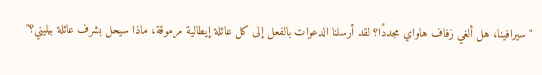"سيرافينا، هل ألغي زفاف هاواي مجددًا؟ لقد أرسلنا الدعوات بالفعل إلى كل عائلة إيطالية مرموقة، ماذا سيحل بشرف عائلة بيليني؟"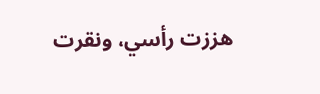هززت رأسي، ونقرت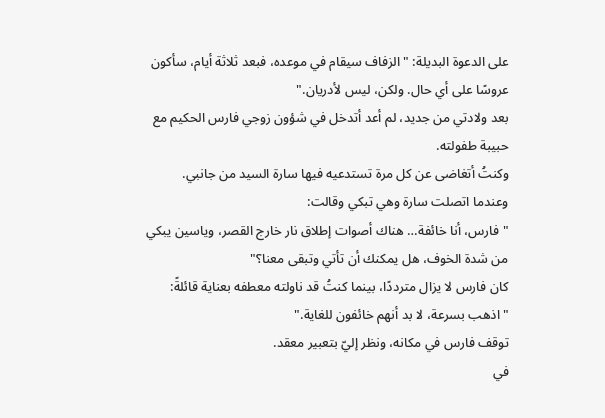على الدعوة البديلة: "الزفاف سيقام في موعده، فبعد ثلاثة أيام، سأكون عروسًا على أي حال. ولكن، ليس لأدريان."
بعد ولادتي من جديد، لم أعد أتدخل في شؤون زوجي فارس الحكيم مع حبيبة طفولته.
وكنتُ أتغاضى عن كل مرة تستدعيه فيها سارة السيد من جانبي.
وعندما اتصلت سارة وهي تبكي وقالت:
"فارس، أنا خائفة… هناك أصوات إطلاق نار خارج القصر، وياسين يبكي من شدة الخوف، هل يمكنك أن تأتي وتبقى معنا؟"
كان فارس لا يزال مترددًا، بينما كنتُ قد ناولته معطفه بعناية قائلةً:
"اذهب بسرعة، لا بد أنهم خائفون للغاية."
توقف فارس في مكانه، ونظر إليّ بتعبير معقد.
في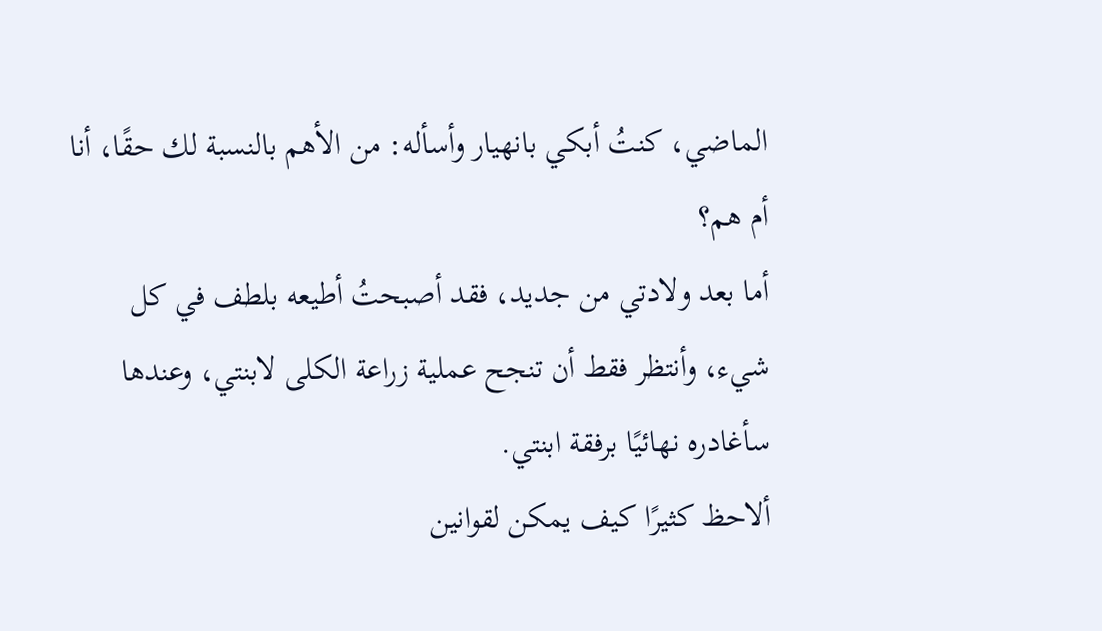الماضي، كنتُ أبكي بانهيار وأسأله: من الأهم بالنسبة لك حقًا، أنا أم هم؟
أما بعد ولادتي من جديد، فقد أصبحتُ أطيعه بلطف في كل شيء، وأنتظر فقط أن تنجح عملية زراعة الكلى لابنتي، وعندها سأغادره نهائيًا برفقة ابنتي.
ألاحظ كثيرًا كيف يمكن لقوانين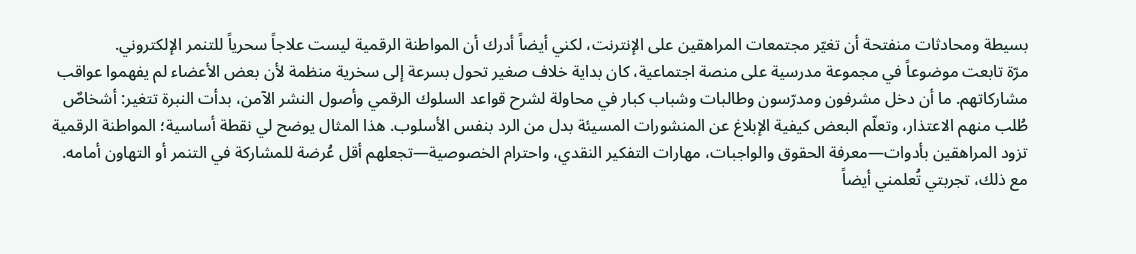بسيطة ومحادثات منفتحة أن تغيّر مجتمعات المراهقين على الإنترنت، لكني أيضاً أدرك أن المواطنة الرقمية ليست علاجاً سحرياً للتنمر الإلكتروني.
مرّة تابعت موضوعاً في مجموعة مدرسية على منصة اجتماعية، كان بداية خلاف صغير تحول بسرعة إلى سخرية منظمة لأن بعض الأعضاء لم يفهموا عواقب مشاركاتهم. ما أن دخل مشرفون ومدرّسون وطالبات وشباب كبار في محاولة لشرح قواعد السلوك الرقمي وأصول النشر الآمن، بدأت النبرة تتغير: أشخاصٌ طُلب منهم الاعتذار، وتعلّم البعض كيفية الإبلاغ عن المنشورات المسيئة بدل من الرد بنفس الأسلوب. هذا المثال يوضح لي نقطة أساسية؛ المواطنة الرقمية تزود المراهقين بأدوات—معرفة الحقوق والواجبات، مهارات التفكير النقدي، واحترام الخصوصية—تجعلهم أقل عُرضة للمشاركة في التنمر أو التهاون أمامه.
مع ذلك، تجربتي تُعلمني أيضاً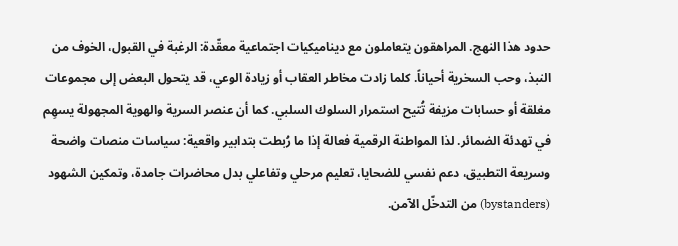حدود هذا النهج. المراهقون يتعاملون مع ديناميكيات اجتماعية معقّدة: الرغبة في القبول، الخوف من النبذ، وحب السخرية أحياناً. كلما زادت مخاطر العقاب أو زيادة الوعي، قد يتحول البعض إلى مجموعات مغلقة أو حسابات مزيفة تُتيح استمرار السلوك السلبي. كما أن عنصر السرية والهوية المجهولة يسهِم في تهدئة الضمائر. لذا المواطنة الرقمية فعالة إذا ما رُبطت بتدابير واقعية: سياسات منصات واضحة وسريعة التطبيق، دعم نفسي للضحايا، تعليم مرحلي وتفاعلي بدل محاضرات جامدة، وتمكين الشهود (bystanders) من التدخّل الآمن.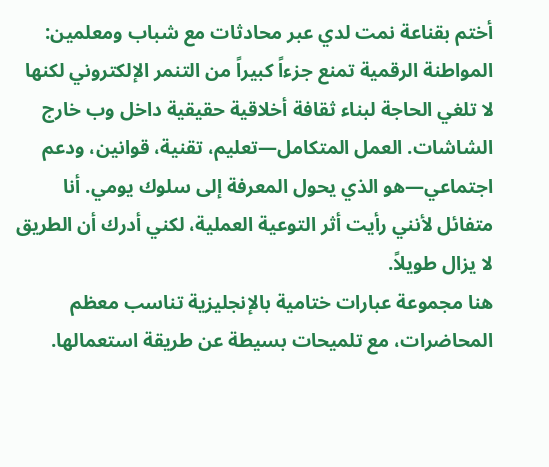أختم بقناعة نمت لدي عبر محادثات مع شباب ومعلمين: المواطنة الرقمية تمنع جزءاً كبيراً من التنمر الإلكتروني لكنها لا تلغي الحاجة لبناء ثقافة أخلاقية حقيقية داخل وب خارج الشاشات. العمل المتكامل—تعليم، تقنية، قوانين، ودعم اجتماعي—هو الذي يحول المعرفة إلى سلوك يومي. أنا متفائل لأنني رأيت أثر التوعية العملية، لكني أدرك أن الطريق لا يزال طويلاً.
هنا مجموعة عبارات ختامية بالإنجليزية تناسب معظم المحاضرات، مع تلميحات بسيطة عن طريقة استعمالها.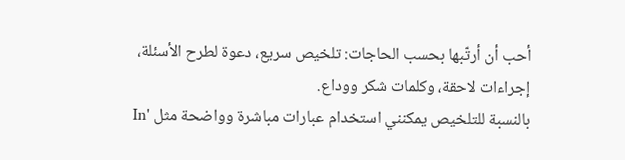أحب أن أرتّبها بحسب الحاجات: تلخيص سريع، دعوة لطرح الأسئلة، إجراءات لاحقة، وكلمات شكر ووداع.
بالنسبة للتلخيص يمكنني استخدام عبارات مباشرة وواضحة مثل 'In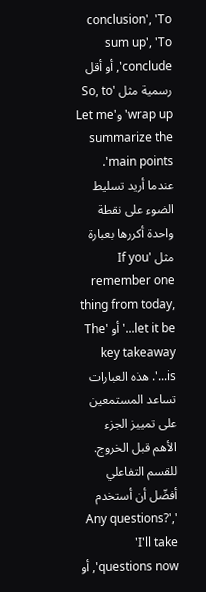conclusion', 'To sum up', 'To conclude', أو أقل رسمية مثل 'So, to wrap up' و'Let me summarize the main points'. عندما أريد تسليط الضوء على نقطة واحدة أكررها بعبارة مثل 'If you remember one thing from today, let it be...' أو 'The key takeaway is...'. هذه العبارات تساعد المستمعين على تمييز الجزء الأهم قبل الخروج.
للقسم التفاعلي أفضّل أن أستخدم 'Any questions?', 'I'll take questions now', أو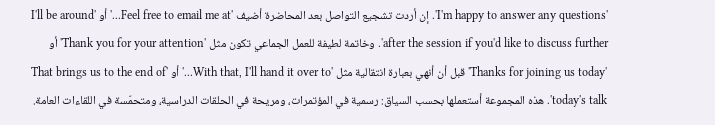'I'm happy to answer any questions'. إن أردت تشجيع التواصل بعد المحاضرة أضيف 'Feel free to email me at...' أو 'I'll be around after the session if you'd like to discuss further'. وخاتمة لطيفة للعمل الجماعي تكون مثل 'Thank you for your attention' أو 'Thanks for joining us today' قبل أن أنهي بعبارة انتقالية مثل 'With that, I'll hand it over to...' أو 'That brings us to the end of today's talk'. هذه المجموعة أستعملها بحسب السياق: رسمية في المؤتمرات، ومريحة في الحلقات الدراسية، ومتحمّسة في اللقاءات العامة.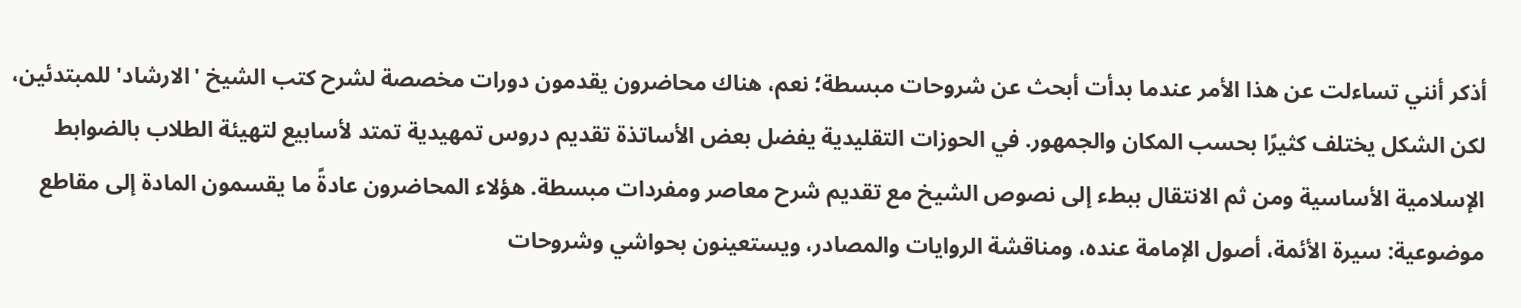أذكر أنني تساءلت عن هذا الأمر عندما بدأت أبحث عن شروحات مبسطة؛ نعم، هناك محاضرون يقدمون دورات مخصصة لشرح كتب الشيخ 'الارشاد' للمبتدئين، لكن الشكل يختلف كثيرًا بحسب المكان والجمهور. في الحوزات التقليدية يفضل بعض الأساتذة تقديم دروس تمهيدية تمتد لأسابيع لتهيئة الطلاب بالضوابط الإسلامية الأساسية ومن ثم الانتقال ببطء إلى نصوص الشيخ مع تقديم شرح معاصر ومفردات مبسطة. هؤلاء المحاضرون عادةً ما يقسمون المادة إلى مقاطع موضوعية: سيرة الأئمة، أصول الإمامة عنده، ومناقشة الروايات والمصادر، ويستعينون بحواشي وشروحات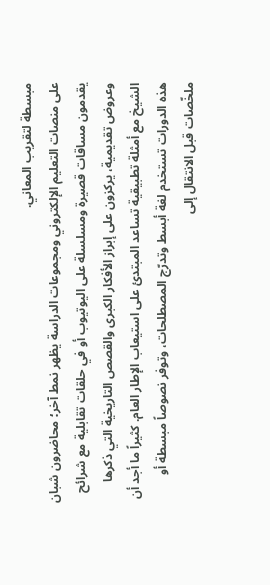مبسطة لتقريب المعاني.
على منصات التعليم الإلكتروني ومجموعات الدراسة يظهر نمط آخر؛ محاضرون شبان يقدمون مساقات قصيرة ومسلسلة على اليوتيوب أو في حلقات تقابلية مع شرائح وعروض تقديمية، يركزون على إبراز الأفكار الكبرى والقصص التاريخية التي ذكرها الشيخ مع أمثلة تطبيقية تساعد المبتدئ على استيعاب الإطار العام. كثيراً ما أجد أن هذه الدورات تستخدم لغة أبسط وتدرّج المصطلحات، وتوفر نصوصاً مبسطة أو ملخّصات قبل الانتقال إلى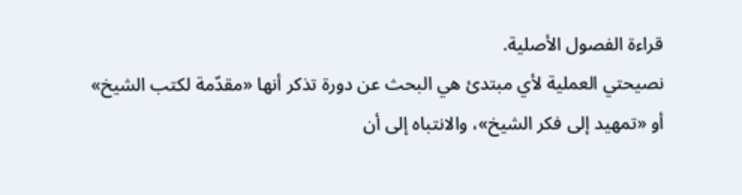قراءة الفصول الأصلية.
نصيحتي العملية لأي مبتدئ هي البحث عن دورة تذكر أنها «مقدّمة لكتب الشيخ» أو «تمهيد إلى فكر الشيخ»، والانتباه إلى أن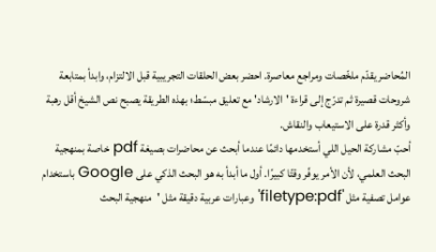المُحاضر يقدّم ملخّصات ومراجع معاصرة. احضر بعض الحلقات التجريبية قبل الالتزام، وابدأ بمتابعة شروحات قصيرة ثم تدرّج إلى قراءة 'الارشاد' مع تعليق مبسّط؛ بهذه الطريقة يصبح نص الشيخ أقل رهبة وأكثر قدرة على الاستيعاب والنقاش.
أحبّ مشاركة الحيل اللي أستخدمها دائمًا عندما أبحث عن محاضرات بصيغة pdf خاصة بمنهجية البحث العلمي، لأن الأمر يوفّر وقتًا كبيرًا. أول ما أبدأ به هو البحث الذكي على Google باستخدام عوامل تصفية مثل 'filetype:pdf' وعبارات عربية دقيقة مثل 'منهجية البحث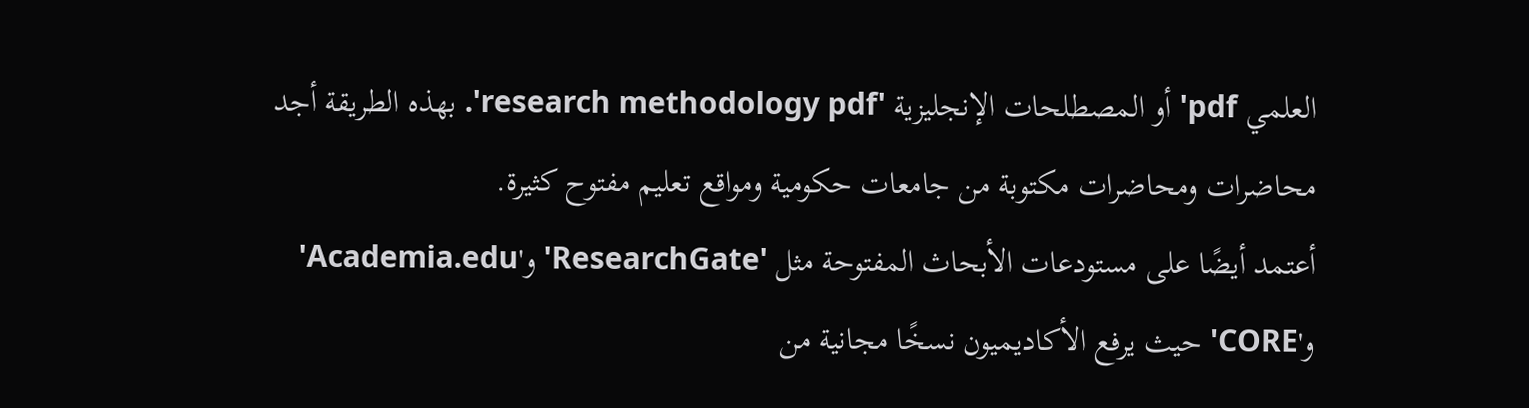العلمي pdf' أو المصطلحات الإنجليزية 'research methodology pdf'. بهذه الطريقة أجد محاضرات ومحاضرات مكتوبة من جامعات حكومية ومواقع تعليم مفتوح كثيرة.
أعتمد أيضًا على مستودعات الأبحاث المفتوحة مثل 'ResearchGate' و'Academia.edu' و'CORE' حيث يرفع الأكاديميون نسخًا مجانية من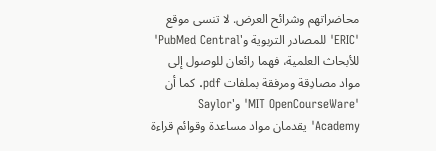محاضراتهم وشرائح العرض. لا تنسى موقع 'ERIC' للمصادر التربوية و'PubMed Central' للأبحاث العلمية، فهما رائعان للوصول إلى مواد مصادِقة ومرفقة بملفات pdf. كما أن 'MIT OpenCourseWare' و'Saylor Academy' يقدمان مواد مساعدة وقوائم قراءة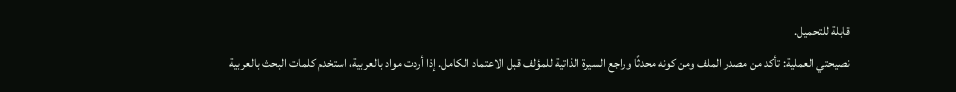قابلة للتحميل.
نصيحتي العملية: تأكد من مصدر الملف ومن كونه محدثًا وراجع السيرة الذاتية للمؤلف قبل الاعتماد الكامل. إذا أردت مواد بالعربية، استخدم كلمات البحث بالعربية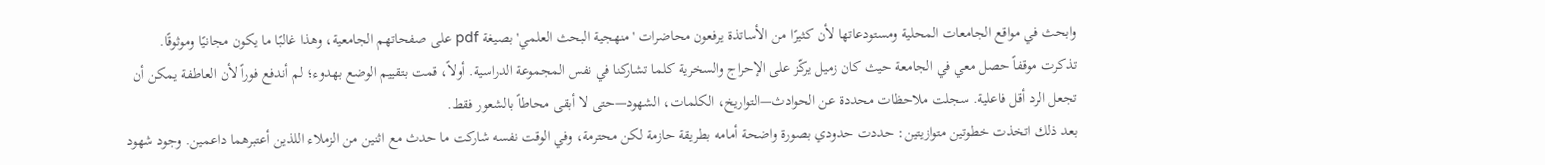وابحث في مواقع الجامعات المحلية ومستودعاتها لأن كثيرًا من الأساتذة يرفعون محاضرات 'منهجية البحث العلمي' بصيغة pdf على صفحاتهم الجامعية، وهذا غالبًا ما يكون مجانيًا وموثوقًا.
تذكرت موقفاً حصل معي في الجامعة حيث كان زميل يركّز على الإحراج والسخرية كلما تشاركنا في نفس المجموعة الدراسية. أولاً، قمت بتقييم الوضع بهدوء؛ لم أندفع فوراً لأن العاطفة يمكن أن تجعل الرد أقل فاعلية. سجلت ملاحظات محددة عن الحوادث—التواريخ، الكلمات، الشهود—حتى لا أبقى محاطاً بالشعور فقط.
بعد ذلك اتخذت خطوتين متوازيتين: حددت حدودي بصورة واضحة أمامه بطريقة حازمة لكن محترمة، وفي الوقت نفسه شاركت ما حدث مع اثنين من الزملاء اللذين أعتبرهما داعمين. وجود شهود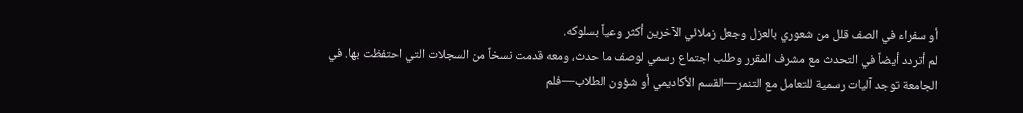أو سفراء في الصف قلل من شعوري بالعزل وجعل زملائي الآخرين أكثر وعياً بسلوكه.
لم أتردد أيضاً في التحدث مع مشرف المقرر وطلب اجتماع رسمي لوصف ما حدث، ومعه قدمت نسخاً من السجلات التي احتفظت بها. في الجامعة توجد آليات رسمية للتعامل مع التنمر—القسم الأكاديمي أو شؤون الطلاب—فلم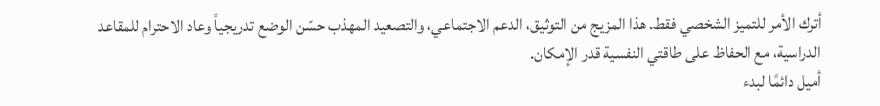أترك الأمر للتميز الشخصي فقط. هذا المزيج من التوثيق، الدعم الاجتماعي، والتصعيد المهذب حسّن الوضع تدريجياً وعاد الاحترام للمقاعد الدراسية، مع الحفاظ على طاقتي النفسية قدر الإمكان.
أميل دائمًا لبدء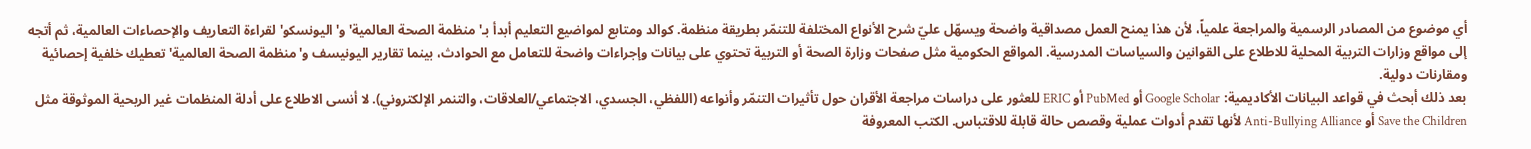أي موضوع من المصادر الرسمية والمراجعة علمياً، لأن هذا يمنح العمل مصداقية واضحة ويسهّل عليّ شرح الأنواع المختلفة للتنمّر بطريقة منظمة. كوالد ومتابع لمواضيع التعليم أبدأ بـ'منظمة الصحة العالمية' و'اليونسكو' لقراءة التعاريف والإحصاءات العالمية، ثم أتجه إلى مواقع وزارات التربية المحلية للاطلاع على القوانين والسياسات المدرسية. المواقع الحكومية مثل صفحات وزارة الصحة أو التربية تحتوي على بيانات وإجراءات واضحة للتعامل مع الحوادث، بينما تقارير اليونيسف و'منظمة الصحة العالمية' تعطيك خلفية إحصائية ومقارنات دولية.
بعد ذلك أبحث في قواعد البيانات الأكاديمية: Google Scholar أو PubMed أو ERIC للعثور على دراسات مراجعة الأقران حول تأثيرات التنمّر وأنواعه (اللفظي، الجسدي، الاجتماعي/العلاقات، والتنمر الإلكتروني). لا أنسى الاطلاع على أدلة المنظمات غير الربحية الموثوقة مثل Save the Children أو Anti-Bullying Alliance لأنها تقدم أدوات عملية وقصص حالة قابلة للاقتباس. الكتب المعروفة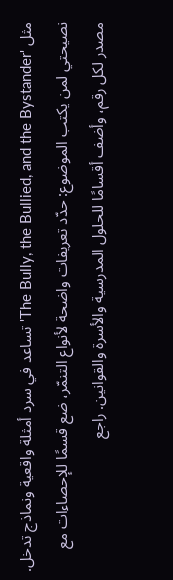مثل 'The Bully, the Bullied, and the Bystander' تساعد في سرد أمثلة واقعية ونماذج تدخل.
نصيحتي لمن يكتب الموضوع: حدّد تعريفات واضحة لأنواع التنمّر، ضع قسمًا للإحصاءات مع مصدر لكل رقم، وأضف أقسامًا للحلول المدرسية والأسرة والقوانين. راجع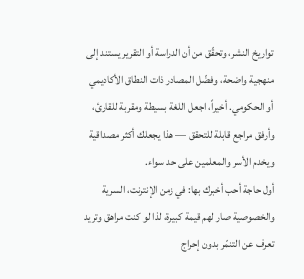تواريخ النشر، وتحقّق من أن الدراسة أو التقرير يستند إلى منهجية واضحة، وفضّل المصادر ذات النطاق الأكاديمي أو الحكومي. أخيراً، اجعل اللغة بسيطة ومقربة للقارئ، وأرفق مراجع قابلة للتحقق — هذا يجعلك أكثر مصداقية ويخدم الأسر والمعلمين على حد سواء.
أول حاجة أحب أخبرك بها: في زمن الإنترنت، السرية والخصوصية صار لهم قيمة كبيرة، لذا لو كنت مراهق وتريد تعرف عن التنمّر بدون إحراج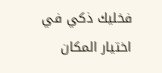فخليك ذكي في اختيار المكان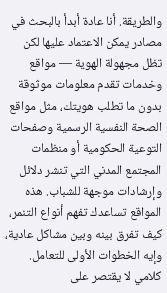والطريقة. أنا عادة أبدأ بالبحث في مصادر يمكن الاعتماد عليها لكن تظل مجهولة الهوية — مواقع وخدمات تقدم معلومات موثوقة بدون ما تطلب هويتك، مثل مواقع الصحة النفسية الرسمية وصفحات التوعية الحكومية أو منظمات المجتمع المدني التي تنشر دلائل وإرشادات موجهة للشباب. هذه المواقع تساعدك تفهم أنواع التنمر، كيف تفرق بينه وبين مشاكل عادية، وإيه الخطوات الأولى للتعامل.
كلامي لا يقتصر على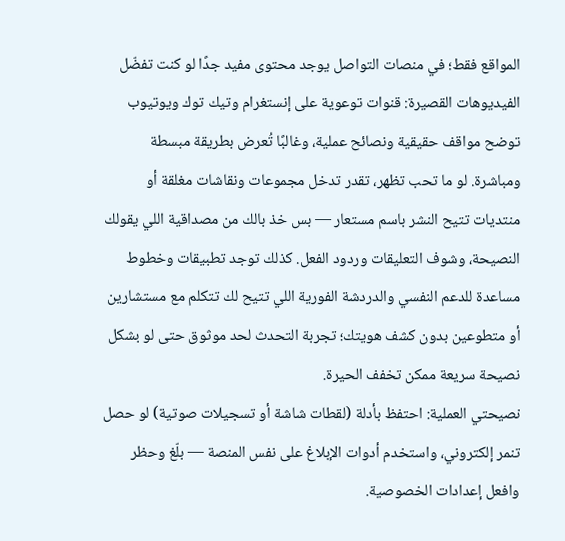المواقع فقط؛ في منصات التواصل يوجد محتوى مفيد جدًا لو كنت تفضّل الفيديوهات القصيرة: قنوات توعوية على إنستغرام وتيك توك ويوتيوب توضح مواقف حقيقية ونصائح عملية، وغالبًا تُعرض بطريقة مبسطة ومباشرة. لو ما تحب تظهر، تقدر تدخل مجموعات ونقاشات مغلقة أو منتديات تتيح النشر باسم مستعار — بس خذ بالك من مصداقية اللي يقولك النصيحة، وشوف التعليقات وردود الفعل. كذلك توجد تطبيقات وخطوط مساعدة للدعم النفسي والدردشة الفورية اللي تتيح لك تتكلم مع مستشارين أو متطوعين بدون كشف هويتك؛ تجربة التحدث لحد موثوق حتى لو بشكل نصيحة سريعة ممكن تخفف الحيرة.
نصيحتي العملية: احتفظ بأدلة (لقطات شاشة أو تسجيلات صوتية) لو حصل تنمر إلكتروني، واستخدم أدوات الإبلاغ على نفس المنصة — بلّغ وحظر وافعل إعدادات الخصوصية.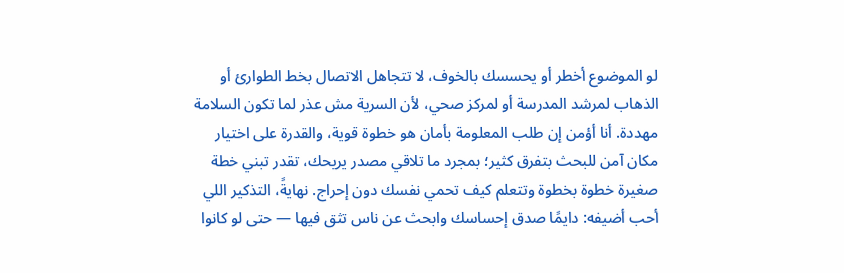لو الموضوع أخطر أو يحسسك بالخوف، لا تتجاهل الاتصال بخط الطوارئ أو الذهاب لمرشد المدرسة أو لمركز صحي، لأن السرية مش عذر لما تكون السلامة مهددة. أنا أؤمن إن طلب المعلومة بأمان هو خطوة قوية، والقدرة على اختيار مكان آمن للبحث بتفرق كثير؛ بمجرد ما تلاقي مصدر يريحك، تقدر تبني خطة صغيرة خطوة بخطوة وتتعلم كيف تحمي نفسك دون إحراج. نهايةً، التذكير اللي أحب أضيفه: دايمًا صدق إحساسك وابحث عن ناس تثق فيها — حتى لو كانوا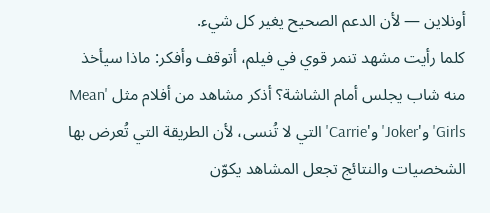أونلاين — لأن الدعم الصحيح يغير كل شيء.
كلما رأيت مشهد تنمر قوي في فيلم، أتوقف وأفكر: ماذا سيأخذ منه شاب يجلس أمام الشاشة؟ أذكر مشاهد من أفلام مثل 'Mean Girls' و'Joker' و'Carrie' التي لا تُنسى، لأن الطريقة التي تُعرض بها الشخصيات والنتائج تجعل المشاهد يكوّن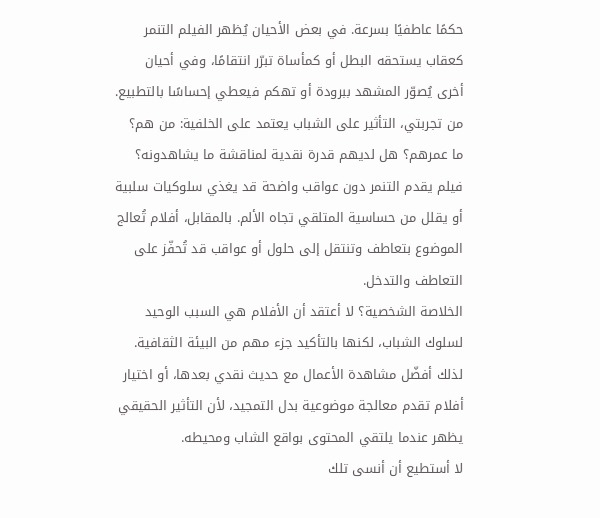حكمًا عاطفيًا بسرعة. في بعض الأحيان يُظهر الفيلم التنمر كعقاب يستحقه البطل أو كمأساة تبرّر انتقامًا، وفي أحيان أخرى يُصوّر المشهد ببرودة أو تهكم فيعطي إحساسًا بالتطبيع.
من تجربتي، التأثير على الشباب يعتمد على الخلفية: من هم؟ ما عمرهم؟ هل لديهم قدرة نقدية لمناقشة ما يشاهدونه؟ فيلم يقدم التنمر دون عواقب واضحة قد يغذي سلوكيات سلبية أو يقلل من حساسية المتلقي تجاه الألم. بالمقابل، أفلام تُعالج الموضوع بتعاطف وتنتقل إلى حلول أو عواقب قد تُحفّز على التعاطف والتدخل.
الخلاصة الشخصية؟ لا أعتقد أن الأفلام هي السبب الوحيد لسلوك الشباب، لكنها بالتأكيد جزء مهم من البيئة الثقافية. لذلك أفضّل مشاهدة الأعمال مع حديث نقدي بعدها، أو اختيار أفلام تقدم معالجة موضوعية بدل التمجيد، لأن التأثير الحقيقي يظهر عندما يلتقي المحتوى بواقع الشاب ومحيطه.
لا أستطيع أن أنسى تلك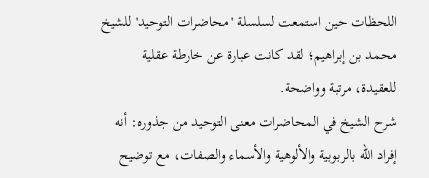اللحظات حين استمعت لسلسلة 'محاضرات التوحيد' للشيخ محمد بن إبراهيم؛ لقد كانت عبارة عن خارطة عقلية للعقيدة، مرتبة وواضحة.
شرح الشيخ في المحاضرات معنى التوحيد من جذوره: أنه إفراد الله بالربوبية والألوهية والأسماء والصفات، مع توضيح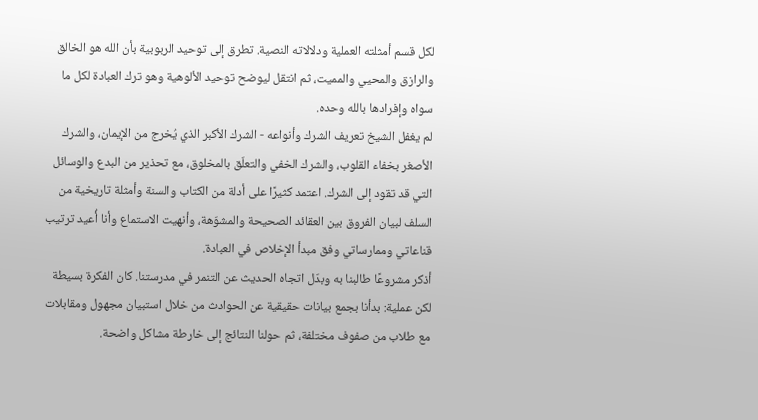لكل قسم أمثلته العملية ودلالاته النصية. تطرق إلى توحيد الربوبية بأن الله هو الخالق والرازق والمحيي والمميت، ثم انتقل ليوضح توحيد الألوهية وهو ترك العبادة لكل ما سواه وإفرادها بالله وحده.
لم يغفل الشيخ تعريف الشرك وأنواعه - الشرك الأكبر الذي يُخرج من الإيمان، والشرك الأصغر بخفاء القلوب، والشرك الخفي والتعلّق بالمخلوق، مع تحذير من البدع والوسائل التي قد تقود إلى الشرك. اعتمد كثيرًا على أدلة من الكتاب والسنة وأمثلة تاريخية من السلف لبيان الفروق بين العقائد الصحيحة والمشوّهة، وأنهيت الاستماع وأنا أُعيد ترتيب قناعاتي وممارساتي وفق مبدأ الإخلاص في العبادة.
أذكر مشروعًا طالبنا به وبدّل اتجاه الحديث عن التنمر في مدرستنا. كان الفكرة بسيطة لكن عملية: بدأنا بجمع بيانات حقيقية عن الحوادث من خلال استبيان مجهول ومقابلات مع طلاب من صفوف مختلفة، ثم حولنا النتائج إلى خارطة مشاكل واضحة.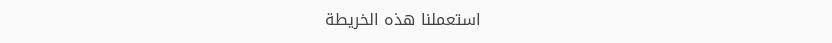استعملنا هذه الخريطة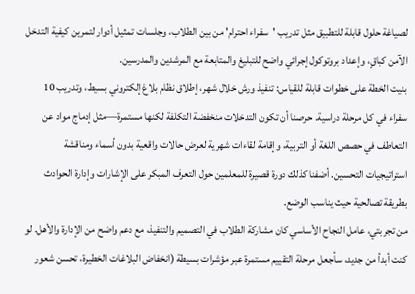لصياغة حلول قابلة للتطبيق مثل تدريب 'سفراء احترام' من بين الطلاب، وجلسات تمثيل أدوار لتمرين كيفية التدخل الآمن كباقٍ، وإعداد بروتوكول إجرائي واضح للتبليغ والمتابعة مع المرشدين والمدرسين.
بنيت الخطة على خطوات قابلة للقياس: تنفيذ ورش خلال شهر، إطلاق نظام بلاغ إلكتروني بسيط، وتدريب 10 سفراء في كل مرحلة دراسية. حرصنا أن تكون التدخلات منخفضة التكلفة لكنها مستمرة—مثل إدماج مواد عن التعاطف في حصص اللغة أو التربية، وإقامة لقاءات شهرية لعرض حالات واقعية بدون أسماء ومناقشة استراتيجيات التحسين. أضفنا كذلك دورة قصيرة للمعلمين حول التعرف المبكر على الإشارات وإدارة الحوادث بطريقة تصالحية حيث يناسب الوضع.
من تجربتي، عامل النجاح الأساسي كان مشاركة الطلاب في التصميم والتنفيذ، مع دعم واضح من الإدارة والأهل. لو كنت أبدأ من جديد، سأجعل مرحلة التقييم مستمرة عبر مؤشرات بسيطة (انخفاض البلاغات الخطيرة، تحسن شعور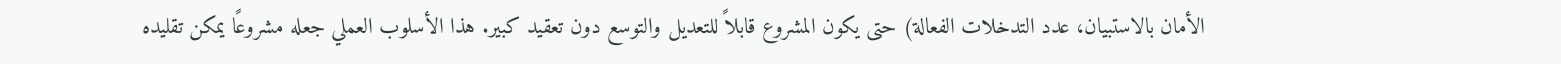الأمان بالاستبيان، عدد التدخلات الفعالة) حتى يكون المشروع قابلاً للتعديل والتوسع دون تعقيد كبير. هذا الأسلوب العملي جعله مشروعًا يمكن تقليده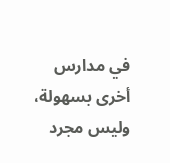في مدارس أخرى بسهولة، وليس مجرد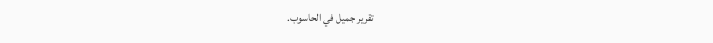تقرير جميل في الحاسوب.